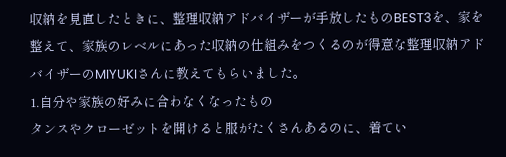収納を見直したときに、整理収納アドバイザーが手放したものBEST3を、家を整えて、家族のレベルにあった収納の仕組みをつくるのが得意な整理収納アドバイザーのMIYUKIさんに教えてもらいました。
1.自分や家族の好みに合わなくなったもの
タンスやクローゼットを開けると服がたくさんあるのに、着てい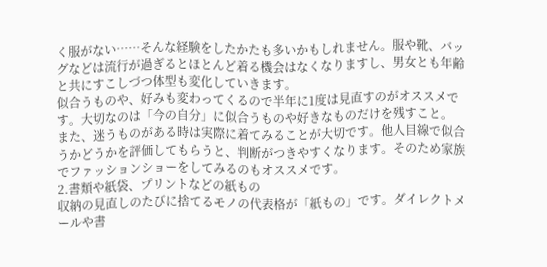く服がない……そんな経験をしたかたも多いかもしれません。服や靴、バッグなどは流行が過ぎるとほとんど着る機会はなくなりますし、男女とも年齢と共にすこしづつ体型も変化していきます。
似合うものや、好みも変わってくるので半年に1度は見直すのがオススメです。大切なのは「今の自分」に似合うものや好きなものだけを残すこと。
また、迷うものがある時は実際に着てみることが大切です。他人目線で似合うかどうかを評価してもらうと、判断がつきやすくなります。そのため家族でファッションショーをしてみるのもオススメです。
2.書類や紙袋、プリントなどの紙もの
収納の見直しのたびに捨てるモノの代表格が「紙もの」です。ダイレクトメールや書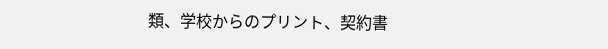類、学校からのプリント、契約書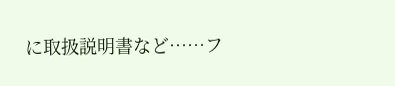に取扱説明書など……フ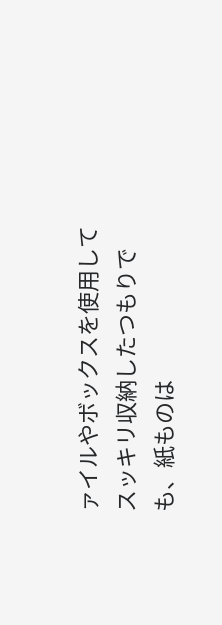ァイルやボックスを使用してスッキリ収納したつもりでも、紙ものは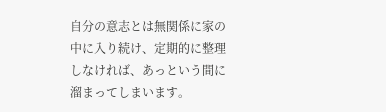自分の意志とは無関係に家の中に入り続け、定期的に整理しなければ、あっという間に溜まってしまいます。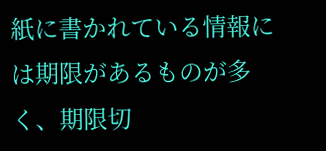紙に書かれている情報には期限があるものが多く、期限切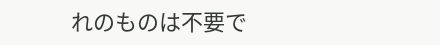れのものは不要で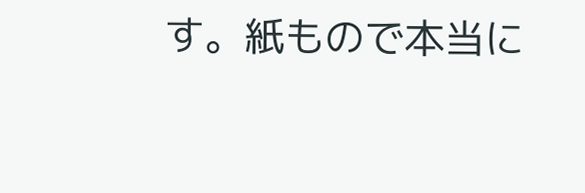す。紙もので本当に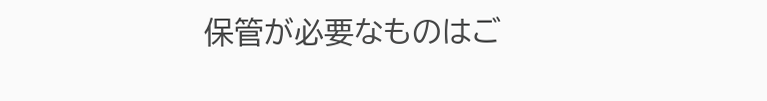保管が必要なものはご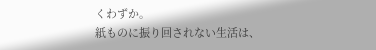くわずか。
紙ものに振り回されない生活は、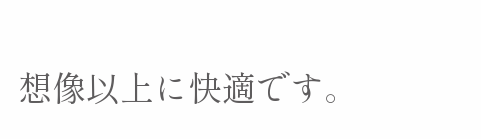想像以上に快適です。